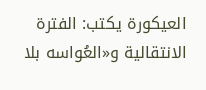العيكورة يكتب: الفترة الانتقالية و«العُواسه بلا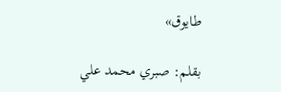طايوق»

بقلم: صبري محمد علي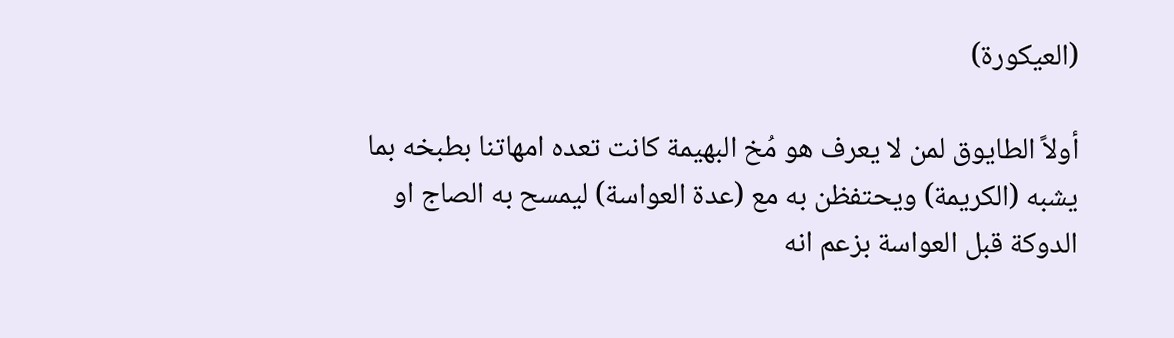(العيكورة)

أولاً الطايوق لمن لا يعرف هو مُخ البهيمة كانت تعده امهاتنا بطبخه بما يشبه (الكريمة) ويحتفظن به مع (عدة العواسة) ليمسح به الصاج او الدوكة قبل العواسة بزعم انه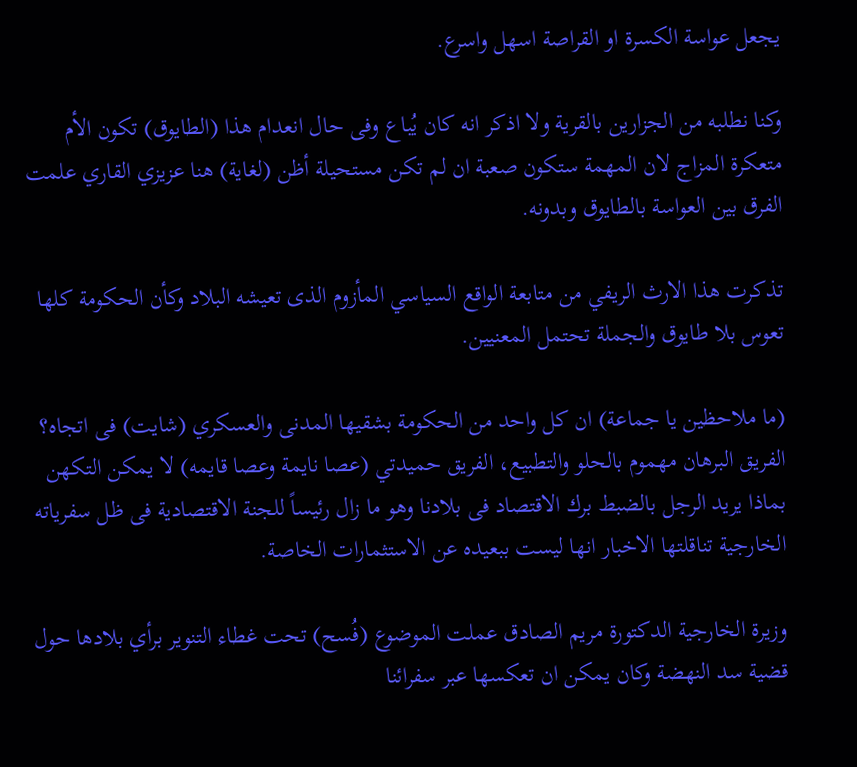يجعل عواسة الكسرة او القراصة اسهل واسرع.

وكنا نطلبه من الجزارين بالقرية ولا اذكر انه كان يُباع وفى حال انعدام هذا (الطايوق) تكون الأم متعكرة المزاج لان المهمة ستكون صعبة ان لم تكن مستحيلة أظن (لغاية) هنا عزيزي القاري علمت الفرق بين العواسة بالطايوق وبدونه.

تذكرت هذا الارث الريفي من متابعة الواقع السياسي المأزوم الذى تعيشه البلاد وكأن الحكومة كلها تعوس بلا طايوق والجملة تحتمل المعنيين.

(ما ملاحظين يا جماعة) ان كل واحد من الحكومة بشقيها المدنى والعسكري (شايت) فى اتجاه؟ الفريق البرهان مهموم بالحلو والتطبيع، الفريق حميدتي (عصا نايمة وعصا قايمه) لا يمكن التكهن بماذا يريد الرجل بالضبط برك الاقتصاد فى بلادنا وهو ما زال رئيساً للجنة الاقتصادية فى ظل سفرياته الخارجية تناقلتها الاخبار انها ليست ببعيده عن الاستثمارات الخاصة.

وزيرة الخارجية الدكتورة مريم الصادق عملت الموضوع (فُسح) تحت غطاء التنوير برأي بلادها حول قضية سد النهضة وكان يمكن ان تعكسها عبر سفرائنا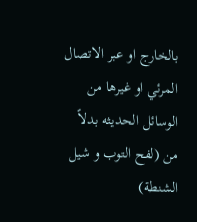بالخارج او عبر الاتصال المرئي او غيرها من الوسائل الحديثه بدلاً من (لفح التوب و شيل الشنطة)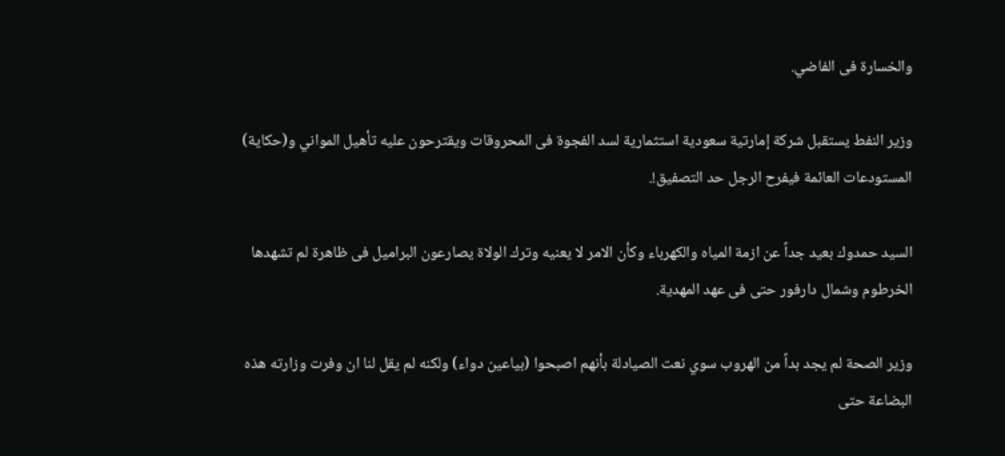والخسارة فى الفاضي.

وزير النفط يستقبل شركة إمارتية سعودية استثمارية لسد الفجوة فى المحروقات ويقترحون عليه تأهيل المواني و(حكاية) المستودعات العائمة فيفرح الرجل حد التصفيق!.

السيد حمدوك بعيد جداً عن ازمة المياه والكهرباء وكأن الامر لا يعنيه وترك الولاة يصارعون البراميل فى ظاهرة لم تشهدها الخرطوم وشمال دارفور حتى فى عهد المهدية.

وزير الصحة لم يجد بداً من الهروب سوي نعت الصيادلة بأنهم اصبحوا (بياعين دواء) ولكنه لم يقل لنا ان وفرت وزارته هذه البضاعة حتى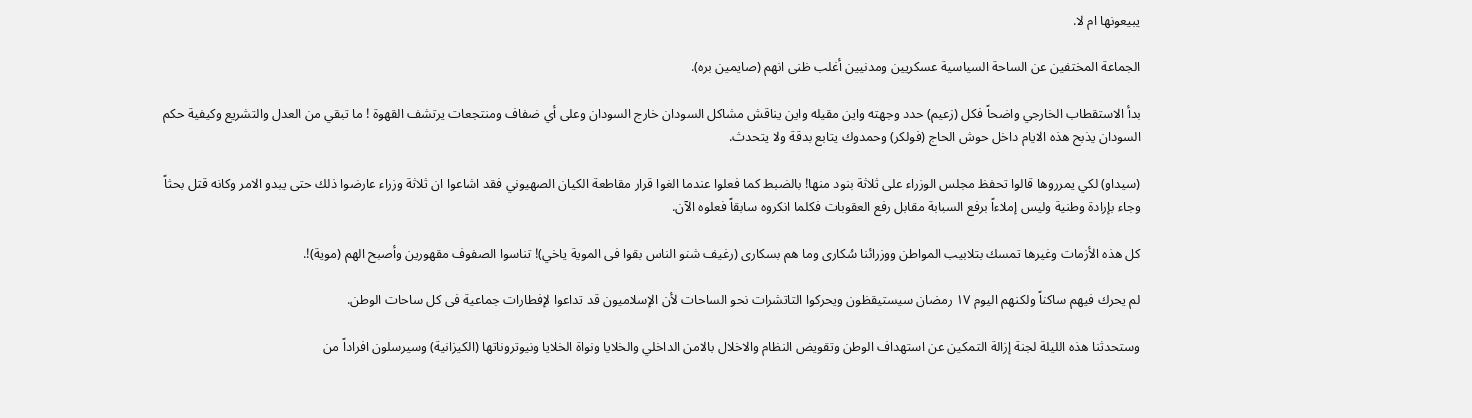يبيعونها ام لا.

الجماعة المختفين عن الساحة السياسية عسكريين ومدنيين أغلب ظنى انهم (صايمين بره).

بدأ الاستقطاب الخارجي واضحاً فكل (زعيم) حدد وجهته واين مقيله واين يناقش مشاكل السودان خارج السودان وعلى أي ضفاف ومنتجعات يرتشف القهوة ! ما تبقي من العدل والتشريع وكيفية حكم السودان يذبح هذه الايام داخل حوش الحاج (فولكر) وحمدوك يتابع بدقة ولا يتحدث.

(سيداو) لكي يمرروها قالوا تحفظ مجلس الوزراء على ثلاثة بنود منها! بالضبط كما فعلوا عندما الغوا قرار مقاطعة الكيان الصهيوني فقد اشاعوا ان ثلاثة وزراء عارضوا ذلك حتى يبدو الامر وكانه قتل بحثاً وجاء بإرادة وطنية وليس إملاءاً برفع السبابة مقابل رفع العقوبات فكلما انكروه سابقاً فعلوه الآن.

كل هذه الأزمات وغيرها تمسك بتلابيب المواطن ووزرائنا سُكارى وما هم بسكارى (رغيف شنو الناس بقوا فى الموية ياخي)! تناسوا الصفوف مقهورين وأصبح الهم (موية)!.

لم يحرك فيهم ساكناً ولكنهم اليوم ١٧ رمضان سيستيقظون ويحركوا التاتشرات نحو الساحات لأن الإسلاميون قد تداعوا لإفطارات جماعية فى كل ساحات الوطن.

وستحدثنا هذه الليلة لجنة إزالة التمكين عن استهداف الوطن وتقويض النظام والاخلال بالامن الداخلي والخلايا ونواة الخلايا ونيوتروناتها (الكيزانية) وسيرسلون افراداً من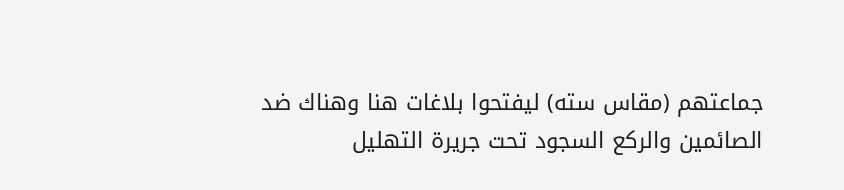جماعتهم (مقاس سته) ليفتحوا بلاغات هنا وهناك ضد الصائمين والركع السجود تحت جريرة التهليل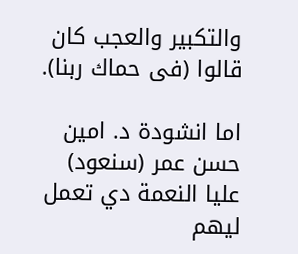والتكبير والعجب كان قالوا (فى حماك ربنا).

اما انشودة د. امين حسن عمر (سنعود) عليا النعمة دي تعمل ليهم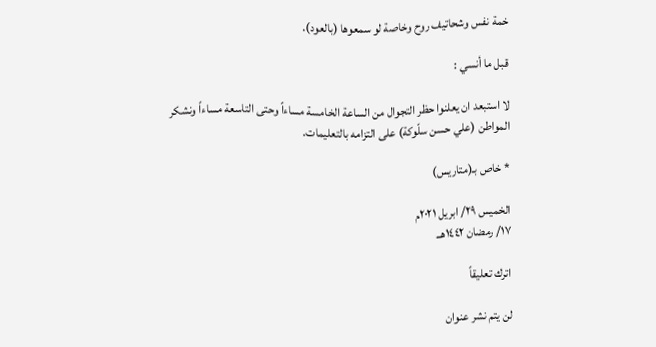خمة نفس وشحاتيف روح وخاصة لو سمعوها (بالعود).

قبل ما أنسي :

لا استبعد ان يعلنوا حظر التجوال من الساعة الخامسة مساءاً وحتى التاسعة مساءاً ونشكر المواطن (علي حسن سلّوكة) على التزامه بالتعليمات.

* خاص بـ(متاريس)

الخميس ٢٩/ ابريل ٢٠٢١م
١٧/ رمضان ١٤٤٢هــ

اترك تعليقاً

لن يتم نشر عنوان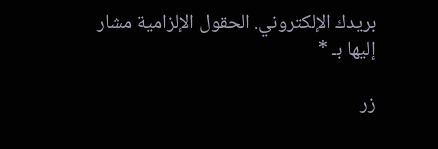بريدك الإلكتروني. الحقول الإلزامية مشار إليها بـ *

زر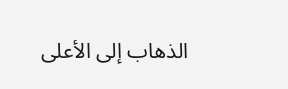الذهاب إلى الأعلى